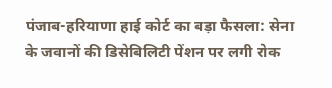पंजाब-हरियाणा हाई कोर्ट का बड़ा फैसला: सेना के जवानों की डिसेबिलिटी पेंशन पर लगी रोक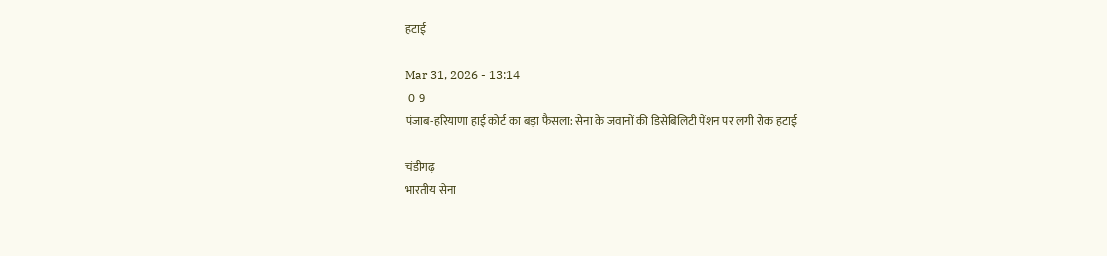हटाई

Mar 31, 2026 - 13:14
 0  9
पंजाब-हरियाणा हाई कोर्ट का बड़ा फैसला: सेना के जवानों की डिसेबिलिटी पेंशन पर लगी रोक हटाई

चंडीगढ़
भारतीय सेना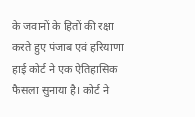के जवानों के हितों की रक्षा करते हुए पंजाब एवं हरियाणा हाई कोर्ट ने एक ऐतिहासिक फैसला सुनाया है। कोर्ट ने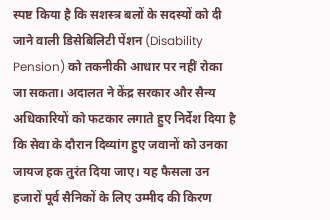स्पष्ट किया है कि सशस्त्र बलों के सदस्यों को दी जाने वाली डिसेबिलिटी पेंशन (Disability Pension) को तकनीकी आधार पर नहीं रोका जा सकता। अदालत ने केंद्र सरकार और सैन्य अधिकारियों को फटकार लगाते हुए निर्देश दिया है कि सेवा के दौरान दिव्यांग हुए जवानों को उनका जायज हक तुरंत दिया जाए। यह फैसला उन हजारों पूर्व सैनिकों के लिए उम्मीद की किरण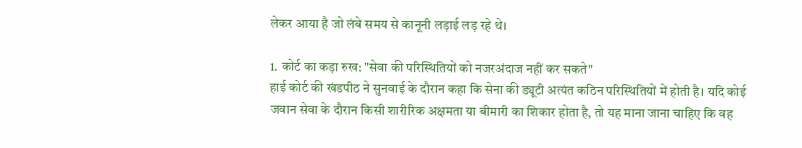लेकर आया है जो लंबे समय से कानूनी लड़ाई लड़ रहे थे।

1. कोर्ट का कड़ा रुख: "सेवा की परिस्थितियों को नजरअंदाज नहीं कर सकते"
हाई कोर्ट की खंडपीठ ने सुनवाई के दौरान कहा कि सेना की ड्यूटी अत्यंत कठिन परिस्थितियों में होती है। यदि कोई जवान सेवा के दौरान किसी शारीरिक अक्षमता या बीमारी का शिकार होता है, तो यह माना जाना चाहिए कि वह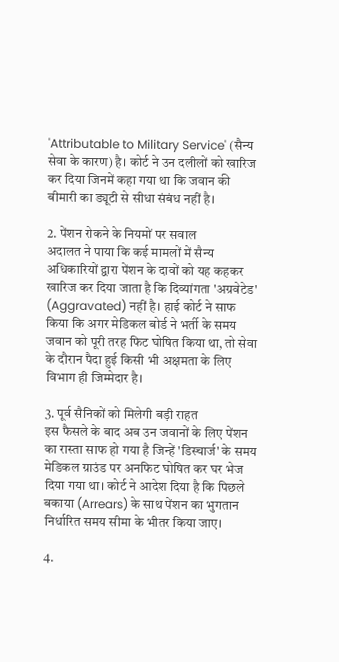'Attributable to Military Service' (सैन्य सेवा के कारण) है। कोर्ट ने उन दलीलों को खारिज कर दिया जिनमें कहा गया था कि जवान की बीमारी का ड्यूटी से सीधा संबंध नहीं है।

2. पेंशन रोकने के नियमों पर सवाल
अदालत ने पाया कि कई मामलों में सैन्य अधिकारियों द्वारा पेंशन के दावों को यह कहकर खारिज कर दिया जाता है कि दिव्यांगता 'अग्रवेटेड' (Aggravated) नहीं है। हाई कोर्ट ने साफ किया कि अगर मेडिकल बोर्ड ने भर्ती के समय जवान को पूरी तरह फिट घोषित किया था, तो सेवा के दौरान पैदा हुई किसी भी अक्षमता के लिए विभाग ही जिम्मेदार है।

3. पूर्व सैनिकों को मिलेगी बड़ी राहत
इस फैसले के बाद अब उन जवानों के लिए पेंशन का रास्ता साफ हो गया है जिन्हें 'डिस्चार्ज' के समय मेडिकल ग्राउंड पर अनफिट घोषित कर घर भेज दिया गया था। कोर्ट ने आदेश दिया है कि पिछले बकाया (Arrears) के साथ पेंशन का भुगतान निर्धारित समय सीमा के भीतर किया जाए।

4.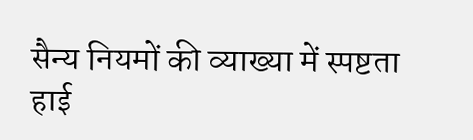सैन्य नियमों की व्याख्या में स्पष्टता
हाई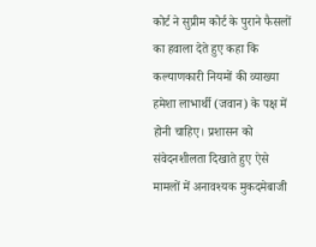कोर्ट ने सुप्रीम कोर्ट के पुराने फैसलों का हवाला देते हुए कहा कि कल्याणकारी नियमों की व्याख्या हमेशा लाभार्थी (जवान) के पक्ष में होनी चाहिए। प्रशासन को संवेदनशीलता दिखाते हुए ऐसे मामलों में अनावश्यक मुकदमेबाजी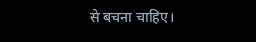से बचना चाहिए।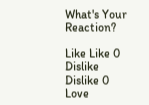What's Your Reaction?

Like Like 0
Dislike Dislike 0
Love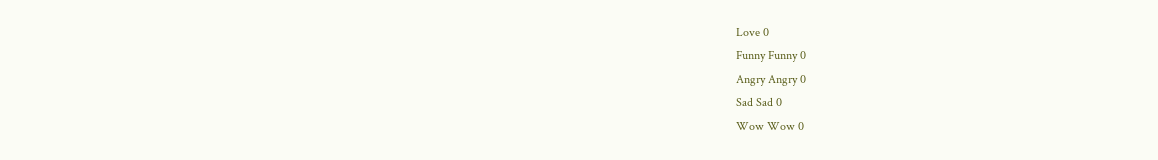Love 0
Funny Funny 0
Angry Angry 0
Sad Sad 0
Wow Wow 0